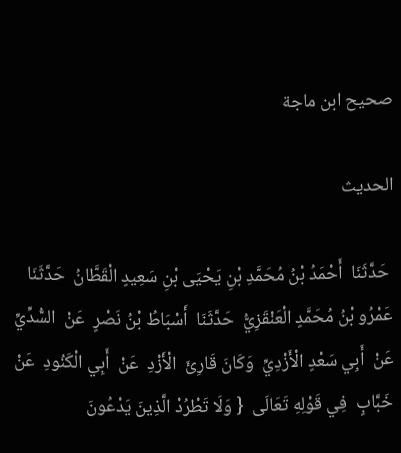صحيح ابن ماجة

الحديث

 حَدَّثَنَا  أَحْمَدُ بْنُ مُحَمَّدِ بْنِ يَحْيَى بْنِ سَعِيدٍ الْقَطَّانُ  حَدَّثَنَا  عَمْرُو بْنُ مُحَمَّدٍ الْعَنْقَزِيُّ  حَدَّثَنَا  أَسْبَاطُ بْنُ نَصْرٍ  عَنْ  السُّدِّيِّ  عَنْ  أَبِي سَعْدٍ الْأَزْدِيِّ  وَكَانَ قَارِئَ  الْأَزْدِ  عَنْ  أَبِي الْكَنُودِ  عَنْ  خَبَّابٍ  فِي قَوْلِهِ تَعَالَى  { وَلَا تَطْرُدْ الَّذِينَ يَدْعُونَ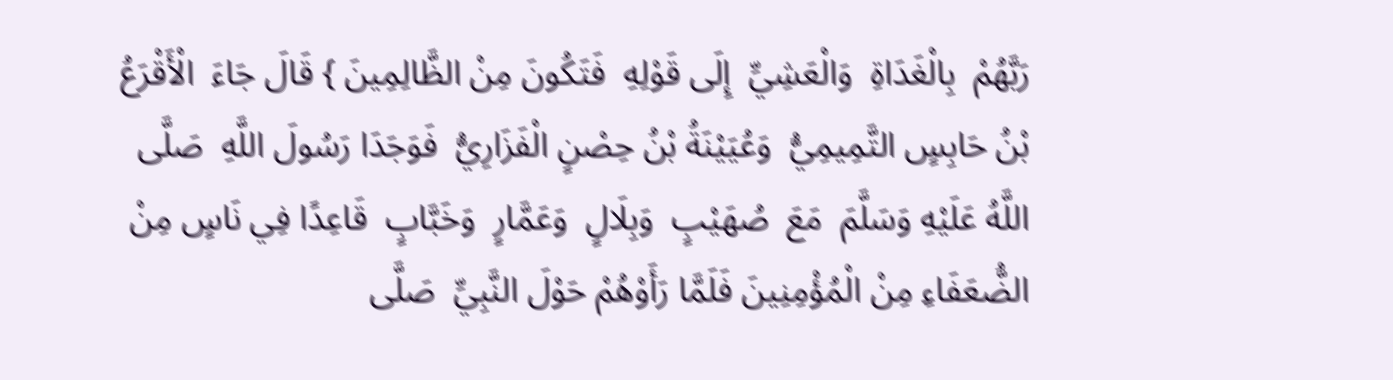رَبَّهُمْ  بِالْغَدَاةِ  وَالْعَشِيِّ  إِلَى قَوْلِهِ  فَتَكُونَ مِنْ الظَّالِمِينَ } قَالَ جَاءَ  الْأَقْرَعُ بْنُ حَابِسٍ التَّمِيمِيُّ  وَعُيَيْنَةُ بْنُ حِصْنٍ الْفَزَارِيُّ  فَوَجَدَا رَسُولَ اللَّهِ  صَلَّى اللَّهُ عَلَيْهِ وَسَلَّمَ  مَعَ  صُهَيْبٍ  وَبِلَالٍ  وَعَمَّارٍ  وَخَبَّابٍ  قَاعِدًا فِي نَاسٍ مِنْ الضُّعَفَاءِ مِنْ الْمُؤْمِنِينَ فَلَمَّا رَأَوْهُمْ حَوْلَ النَّبِيِّ  صَلَّى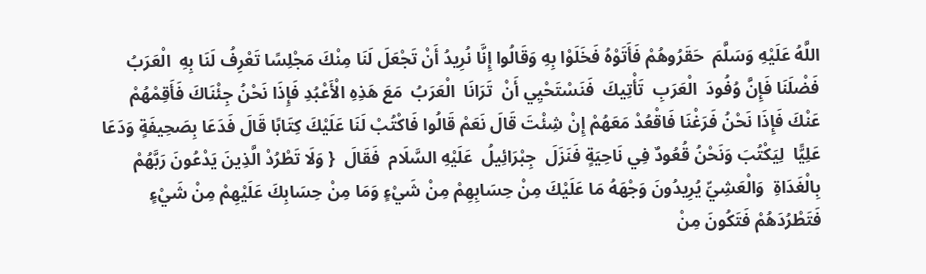اللَّهُ عَلَيْهِ وَسَلَّمَ  حَقَرُوهُمْ فَأَتَوْهُ فَخَلَوْا بِهِ وَقَالُوا إِنَّا نُرِيدُ أَنْ تَجْعَلَ لَنَا مِنْكَ مَجْلِسًا تَعْرِفُ لَنَا بِهِ  الْعَرَبُ  فَضْلَنَا فَإِنَّ وُفُودَ  الْعَرَبِ  تَأْتِيكَ  فَنَسْتَحْيِي أَنْ  تَرَانَا  الْعَرَبُ  مَعَ هَذِهِ الْأَعْبُدِ فَإِذَا نَحْنُ جِئْنَاكَ فَأَقِمْهُمْ عَنْكَ فَإِذَا نَحْنُ فَرَغْنَا فَاقْعُدْ مَعَهُمْ إِنْ شِئْتَ قَالَ نَعَمْ قَالُوا فَاكْتُبْ لَنَا عَلَيْكَ كِتَابًا قَالَ فَدَعَا بِصَحِيفَةٍ وَدَعَا  عَلِيًّا  لِيَكْتُبَ وَنَحْنُ قُعُودٌ فِي نَاحِيَةٍ فَنَزَلَ  جِبْرَائِيلُ  عَلَيْهِ السَّلَام  فَقَالَ  { وَلَا تَطْرُدْ الَّذِينَ يَدْعُونَ رَبَّهُمْ  بِالْغَدَاةِ  وَالْعَشِيِّ يُرِيدُونَ وَجْهَهُ مَا عَلَيْكَ مِنْ حِسَابِهِمْ مِنْ شَيْءٍ وَمَا مِنْ حِسَابِكَ عَلَيْهِمْ مِنْ شَيْءٍ فَتَطْرُدَهُمْ فَتَكُونَ مِنْ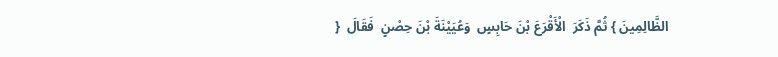الظَّالِمِينَ } ثُمَّ ذَكَرَ  الْأَقْرَعَ بْنَ حَابِسٍ  وَعُيَيْنَةَ بْنَ حِصْنٍ  فَقَالَ  {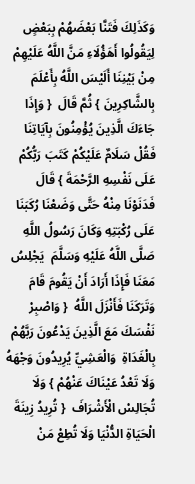وَكَذَلِكَ فَتَنَّا بَعْضَهُمْ بِبَعْضٍ لِيَقُولُوا أَهَؤُلَاءِ مَنَّ اللَّهُ عَلَيْهِمْ مِنْ بَيْنِنَا أَلَيْسَ اللَّهُ بِأَعْلَمَ بِالشَّاكِرِينَ } ثُمَّ قَالَ  { وَإِذَا جَاءَكَ الَّذِينَ يُؤْمِنُونَ بِآيَاتِنَا فَقُلْ سَلَامٌ عَلَيْكُمْ كَتَبَ رَبُّكُمْ عَلَى نَفْسِهِ الرَّحْمَةَ } قَالَ فَدَنَوْنَا مِنْهُ حَتَّى وَضَعْنَا رُكَبَنَا عَلَى رُكْبَتِهِ وَكَانَ رَسُولُ اللَّهِ  صَلَّى اللَّهُ عَلَيْهِ وَسَلَّمَ  يَجْلِسُ مَعَنَا فَإِذَا أَرَادَ أَنْ يَقُومَ قَامَ وَتَرَكَنَا فَأَنْزَلَ اللَّهُ  { وَاصْبِرْ نَفْسَكَ مَعَ الَّذِينَ يَدْعُونَ رَبَّهُمْ  بِالْغَدَاةِ  وَالْعَشِيِّ يُرِيدُونَ وَجْهَهُ وَلَا تَعْدُ عَيْنَاكَ عَنْهُمْ } وَلَا تُجَالِسْ الْأَشْرَافَ  { تُرِيدُ زِينَةَ الْحَيَاةِ الدُّنْيَا وَلَا تُطِعْ مَنْ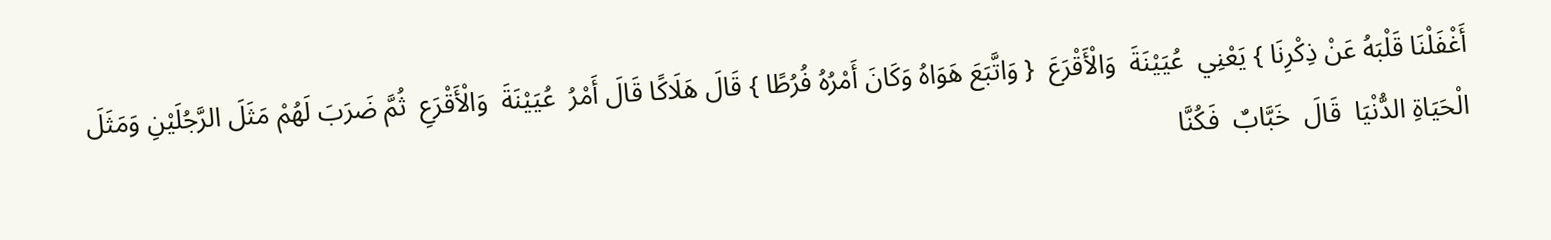أَغْفَلْنَا قَلْبَهُ عَنْ ذِكْرِنَا } يَعْنِي  عُيَيْنَةَ  وَالْأَقْرَعَ  { وَاتَّبَعَ هَوَاهُ وَكَانَ أَمْرُهُ فُرُطًا } قَالَ هَلَاكًا قَالَ أَمْرُ  عُيَيْنَةَ  وَالْأَقْرَعِ  ثُمَّ ضَرَبَ لَهُمْ مَثَلَ الرَّجُلَيْنِ وَمَثَلَ الْحَيَاةِ الدُّنْيَا  قَالَ  خَبَّابٌ  فَكُنَّا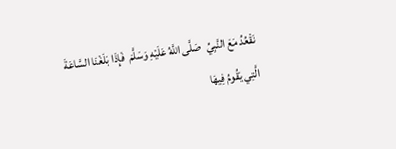نَقْعُدُ مَعَ النَّبِيِّ  صَلَّى اللَّهُ عَلَيْهِ وَسَلَّمَ  فَإِذَا بَلَغْنَا السَّاعَةَ الَّتِي يَقُومُ فِيهَا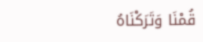قُمْنَا وَتَرَكْنَاهُ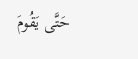حَتَّى يَقُومَ